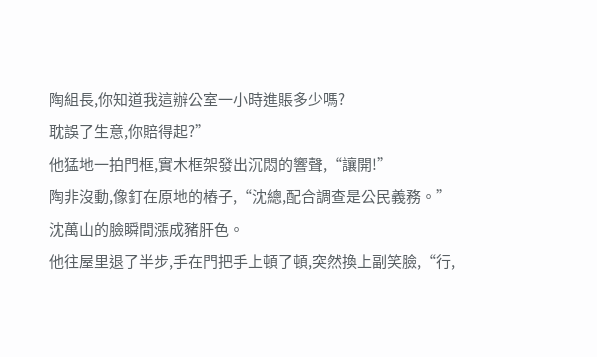陶組長,你知道我這辦公室一小時進賬多少嗎?
耽誤了生意,你賠得起?”
他猛地一拍門框,實木框架發出沉悶的響聲,“讓開!”
陶非沒動,像釘在原地的樁子,“沈總,配合調查是公民義務。”
沈萬山的臉瞬間漲成豬肝色。
他往屋里退了半步,手在門把手上頓了頓,突然換上副笑臉,“行,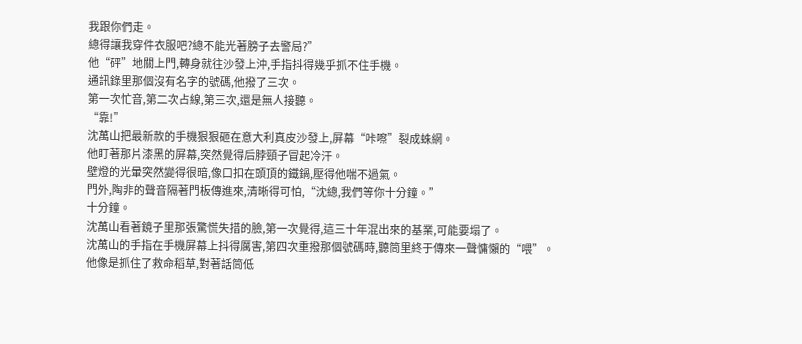我跟你們走。
總得讓我穿件衣服吧?總不能光著膀子去警局?”
他“砰”地關上門,轉身就往沙發上沖,手指抖得幾乎抓不住手機。
通訊錄里那個沒有名字的號碼,他撥了三次。
第一次忙音,第二次占線,第三次,還是無人接聽。
“靠!”
沈萬山把最新款的手機狠狠砸在意大利真皮沙發上,屏幕“咔嚓”裂成蛛網。
他盯著那片漆黑的屏幕,突然覺得后脖頸子冒起冷汗。
壁燈的光暈突然變得很暗,像口扣在頭頂的鐵鍋,壓得他喘不過氣。
門外,陶非的聲音隔著門板傳進來,清晰得可怕,“沈總,我們等你十分鐘。”
十分鐘。
沈萬山看著鏡子里那張驚慌失措的臉,第一次覺得,這三十年混出來的基業,可能要塌了。
沈萬山的手指在手機屏幕上抖得厲害,第四次重撥那個號碼時,聽筒里終于傳來一聲慵懶的“喂”。
他像是抓住了救命稻草,對著話筒低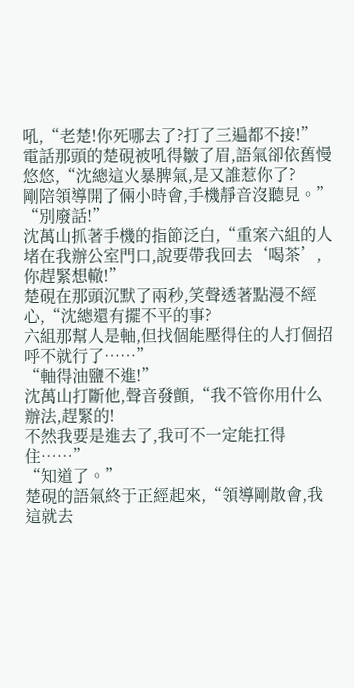吼,“老楚!你死哪去了?打了三遍都不接!”
電話那頭的楚硯被吼得皺了眉,語氣卻依舊慢悠悠,“沈總這火暴脾氣,是又誰惹你了?
剛陪領導開了倆小時會,手機靜音沒聽見。”
“別廢話!”
沈萬山抓著手機的指節泛白,“重案六組的人堵在我辦公室門口,說要帶我回去‘喝茶’,你趕緊想轍!”
楚硯在那頭沉默了兩秒,笑聲透著點漫不經心,“沈總還有擺不平的事?
六組那幫人是軸,但找個能壓得住的人打個招呼不就行了……”
“軸得油鹽不進!”
沈萬山打斷他,聲音發顫,“我不管你用什么辦法,趕緊的!
不然我要是進去了,我可不一定能扛得住……”
“知道了。”
楚硯的語氣終于正經起來,“領導剛散會,我這就去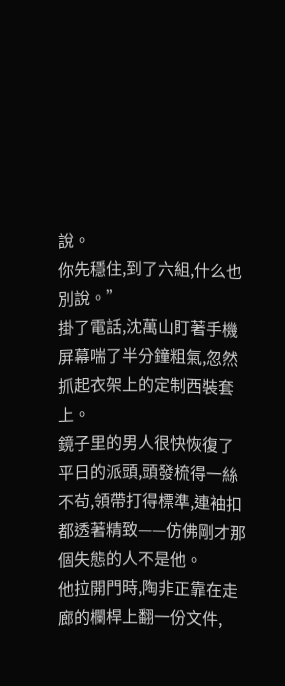說。
你先穩住,到了六組,什么也別說。”
掛了電話,沈萬山盯著手機屏幕喘了半分鐘粗氣,忽然抓起衣架上的定制西裝套上。
鏡子里的男人很快恢復了平日的派頭,頭發梳得一絲不茍,領帶打得標準,連袖扣都透著精致——仿佛剛才那個失態的人不是他。
他拉開門時,陶非正靠在走廊的欄桿上翻一份文件,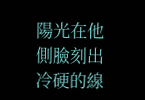陽光在他側臉刻出冷硬的線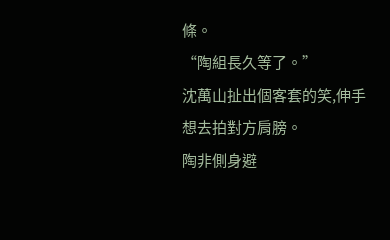條。
“陶組長久等了。”
沈萬山扯出個客套的笑,伸手想去拍對方肩膀。
陶非側身避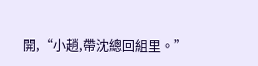開,“小趙,帶沈總回組里。”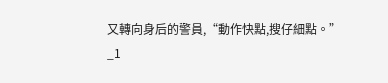又轉向身后的警員,“動作快點,搜仔細點。”
_1